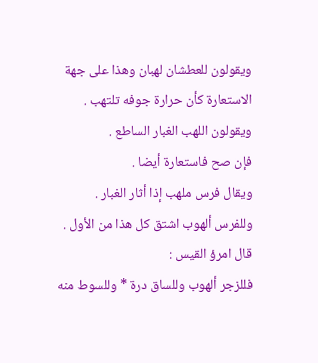ويقولون للعطشان لهبان وهذا على جهة الاستعارة كأن حرارة جوفه تلتهب .
ويقولون اللهب الغبار الساطع .
فإن صح فاستعارة أيضا .
ويقال فرس ملهب إذا أثار الغبار .
وللفرس ألهوب اشتق كل هذا من الأول .
قال امرؤ القيس :
فللزجر ألهوب وللساق درة * وللسوط منه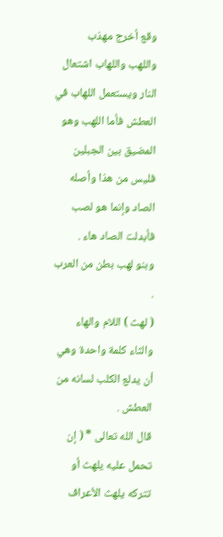وقع أخرج مهذب
واللهب واللهاب اشتعال النار ويستعمل اللهاب في العطش فأما اللهب وهو المضيق بين الجبلين فليس من هذا وأصله الصاد وإنما هو لصب فأبدلت الصاد هاء .
وبنو لهب بطن من العرب .
( لهث ) اللام والهاء والثاء كلمة واحدة وهي أن يدلع الكلب لسانه من العطش .
قال الله تعالى * ( إن تحمل عليه يلهث أو تتركه يلهث الأعراف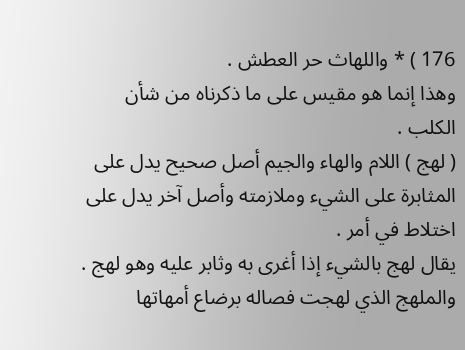176 ) * واللهاث حر العطش .
وهذا إنما هو مقيس على ما ذكرناه من شأن الكلب .
( لهج ) اللام والهاء والجيم أصل صحيح يدل على المثابرة على الشيء وملازمته وأصل آخر يدل على اختلاط في أمر .
يقال لهج بالشيء إذا أغرى به وثابر عليه وهو لهج .
والملهج الذي لهجت فصاله برضاع أمهاتها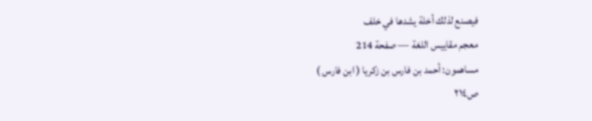فيصنع لذلك أخلة يشدها في خلف
معجم مقاييس اللغة — صفحة 214
مساهمون: أحمد بن فارس بن زكريا ( ابن فارس )
ص٢١٤